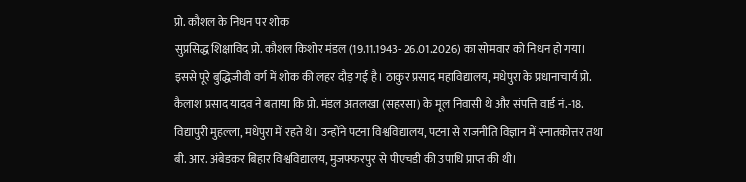प्रो. कौशल के निधन पर शोक
सुप्रसिद्ध शिक्षाविद प्रो. कौशल किशोर मंडल (19.11.1943- 26.01.2026) का सोमवार को निधन हो गया। इससे पूरे बुद्धिजीवी वर्ग में शोक की लहर दौड़ गई है। ठाकुर प्रसाद महाविद्यालय, मधेपुरा के प्रधानाचार्य प्रो. कैलाश प्रसाद यादव ने बताया कि प्रो. मंडल अतलखा (सहरसा) के मूल निवासी थे और संपत्ति वार्ड नं.-18. विद्यापुरी मुहल्ला, मधेपुरा में रहते थे। उन्होंने पटना विश्वविद्यालय, पटना से राजनीति विज्ञान में स्नातकोत्तर तथा बी. आर. अंबेडकर बिहार विश्वविद्यालय, मुजफ्फरपुर से पीएचडी की उपाधि प्राप्त की थी।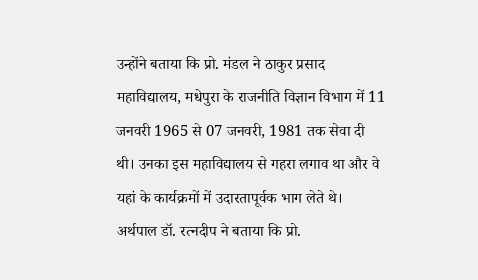उन्होंने बताया कि प्रो. मंडल ने ठाकुर प्रसाद महाविद्यालय, मधेपुरा के राजनीति विज्ञान विभाग में 11 जनवरी 1965 से 07 जनवरी, 1981 तक सेवा दी थी। उनका इस महाविद्यालय से गहरा लगाव था और वे यहां के कार्यक्रमों में उदारतापूर्वक भाग लेते थे।
अर्थपाल डॉ. रत्नदीप ने बताया कि प्रो.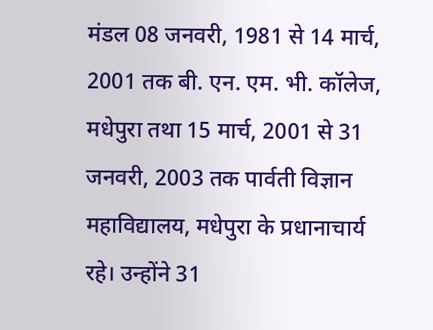मंडल 08 जनवरी, 1981 से 14 मार्च, 2001 तक बी. एन. एम. भी. कॉलेज, मधेपुरा तथा 15 मार्च, 2001 से 31 जनवरी, 2003 तक पार्वती विज्ञान महाविद्यालय, मधेपुरा के प्रधानाचार्य रहे। उन्होंने 31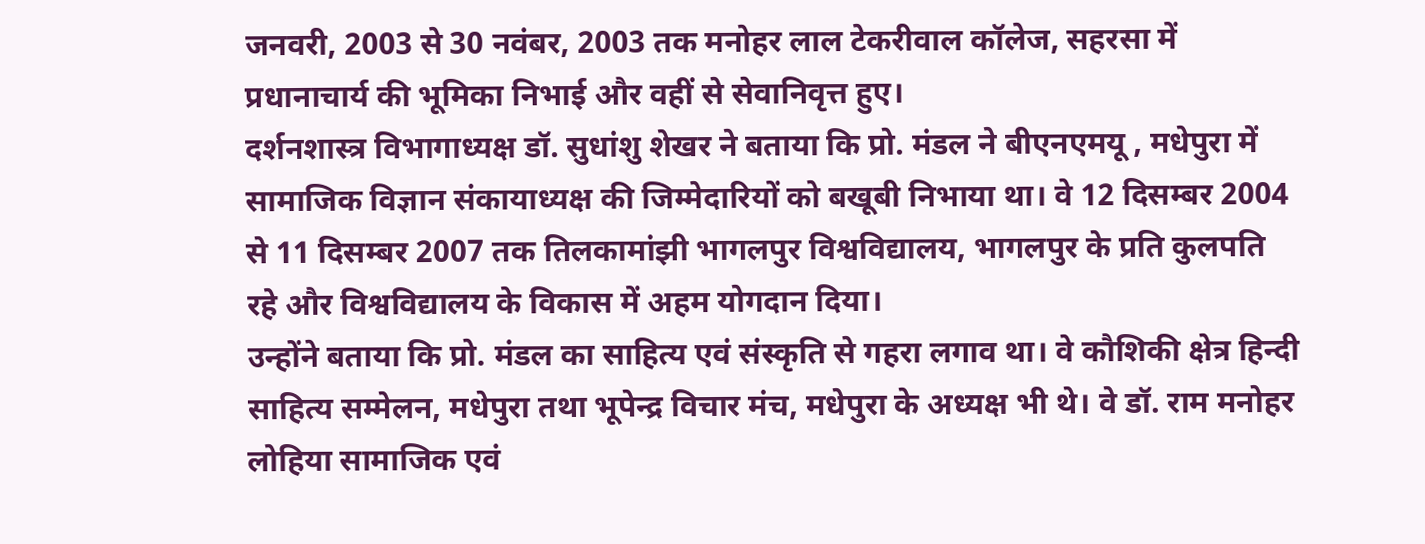जनवरी, 2003 से 30 नवंबर, 2003 तक मनोहर लाल टेकरीवाल कॉलेज, सहरसा में प्रधानाचार्य की भूमिका निभाई और वहीं से सेवानिवृत्त हुए।
दर्शनशास्त्र विभागाध्यक्ष डॉ. सुधांशु शेखर ने बताया कि प्रो. मंडल ने बीएनएमयू , मधेपुरा में सामाजिक विज्ञान संकायाध्यक्ष की जिम्मेदारियों को बखूबी निभाया था। वे 12 दिसम्बर 2004 से 11 दिसम्बर 2007 तक तिलकामांझी भागलपुर विश्वविद्यालय, भागलपुर के प्रति कुलपति रहे और विश्वविद्यालय के विकास में अहम योगदान दिया।
उन्होंने बताया कि प्रो. मंडल का साहित्य एवं संस्कृति से गहरा लगाव था। वे कौशिकी क्षेत्र हिन्दी साहित्य सम्मेलन, मधेपुरा तथा भूपेन्द्र विचार मंच, मधेपुरा के अध्यक्ष भी थे। वे डॉ. राम मनोहर लोहिया सामाजिक एवं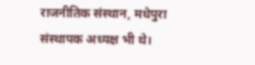राजनीतिक संस्थान, मधेपुरा संस्थापक अध्यक्ष भी थे।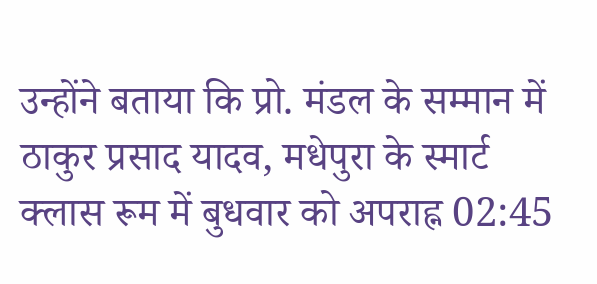उन्होंने बताया कि प्रो. मंडल के सम्मान में ठाकुर प्रसाद यादव, मधेपुरा के स्मार्ट क्लास रूम में बुधवार को अपराह्न 02:45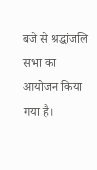बजे से श्रद्धांजलि सभा का आयोजन किया गया है।